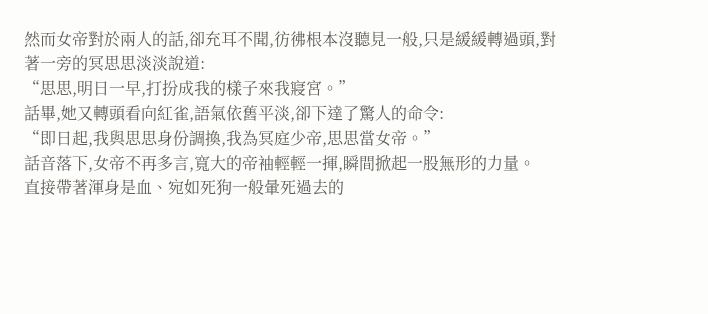然而女帝對於兩人的話,卻充耳不聞,彷彿根本沒聽見一般,只是緩緩轉過頭,對著一旁的冥思思淡淡說道:
“思思,明日一早,打扮成我的樣子來我寢宮。”
話畢,她又轉頭看向紅雀,語氣依舊平淡,卻下達了驚人的命令:
“即日起,我與思思身份調換,我為冥庭少帝,思思當女帝。”
話音落下,女帝不再多言,寬大的帝袖輕輕一揮,瞬間掀起一股無形的力量。
直接帶著渾身是血、宛如死狗一般暈死過去的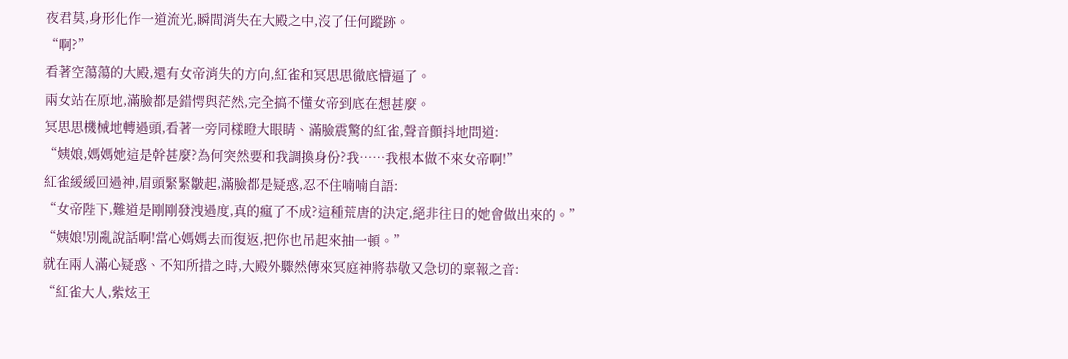夜君莫,身形化作一道流光,瞬間消失在大殿之中,沒了任何蹤跡。
“啊?”
看著空蕩蕩的大殿,還有女帝消失的方向,紅雀和冥思思徹底懵逼了。
兩女站在原地,滿臉都是錯愕與茫然,完全搞不懂女帝到底在想甚麼。
冥思思機械地轉過頭,看著一旁同樣瞪大眼睛、滿臉震驚的紅雀,聲音顫抖地問道:
“姨娘,媽媽她這是幹甚麼?為何突然要和我調換身份?我……我根本做不來女帝啊!”
紅雀緩緩回過神,眉頭緊緊皺起,滿臉都是疑惑,忍不住喃喃自語:
“女帝陛下,難道是剛剛發洩過度,真的瘋了不成?這種荒唐的決定,絕非往日的她會做出來的。”
“姨娘!別亂說話啊!當心媽媽去而復返,把你也吊起來抽一頓。”
就在兩人滿心疑惑、不知所措之時,大殿外驟然傳來冥庭神將恭敬又急切的稟報之音:
“紅雀大人,紫炫王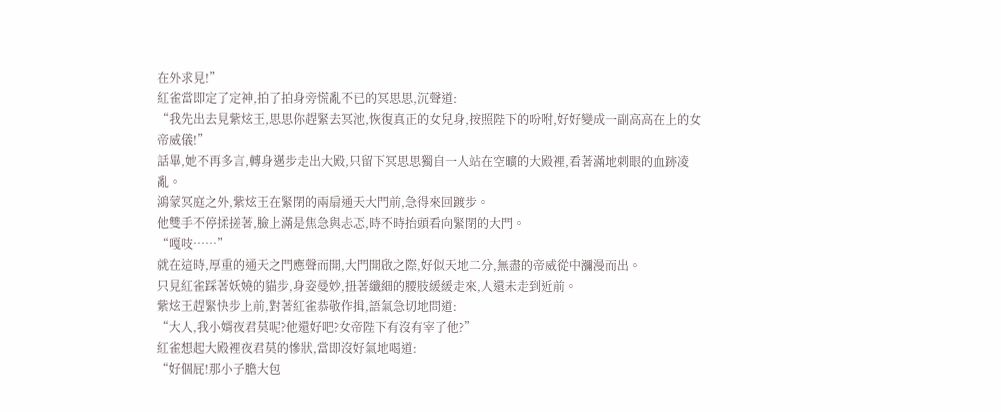在外求見!”
紅雀當即定了定神,拍了拍身旁慌亂不已的冥思思,沉聲道:
“我先出去見紫炫王,思思你趕緊去冥池,恢復真正的女兒身,按照陛下的吩咐,好好變成一副高高在上的女帝威儀!”
話畢,她不再多言,轉身邁步走出大殿,只留下冥思思獨自一人站在空曠的大殿裡,看著滿地刺眼的血跡凌亂。
鴻蒙冥庭之外,紫炫王在緊閉的兩扇通天大門前,急得來回踱步。
他雙手不停揉搓著,臉上滿是焦急與忐忑,時不時抬頭看向緊閉的大門。
“嘎吱……”
就在這時,厚重的通天之門應聲而開,大門開啟之際,好似天地二分,無盡的帝威從中瀰漫而出。
只見紅雀踩著妖嬈的貓步,身姿曼妙,扭著纖細的腰肢緩緩走來,人還未走到近前。
紫炫王趕緊快步上前,對著紅雀恭敬作揖,語氣急切地問道:
“大人,我小婿夜君莫呢?他還好吧?女帝陛下有沒有宰了他?”
紅雀想起大殿裡夜君莫的慘狀,當即沒好氣地喝道:
“好個屁!那小子膽大包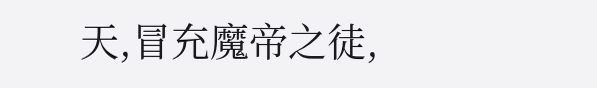天,冒充魔帝之徒,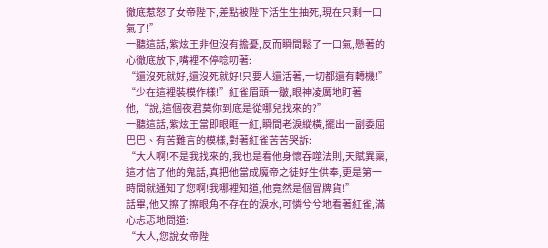徹底惹怒了女帝陛下,差點被陛下活生生抽死,現在只剩一口氣了!”
一聽這話,紫炫王非但沒有擔憂,反而瞬間鬆了一口氣,懸著的心徹底放下,嘴裡不停唸叨著:
“還沒死就好,還沒死就好!只要人還活著,一切都還有轉機!”
“少在這裡裝模作樣!”紅雀眉頭一皺,眼神凌厲地盯著他,“說,這個夜君莫你到底是從哪兒找來的?”
一聽這話,紫炫王當即眼眶一紅,瞬間老淚縱橫,擺出一副委屈巴巴、有苦難言的模樣,對著紅雀苦苦哭訴:
“大人啊!不是我找來的,我也是看他身懷吞噬法則,天賦異稟,這才信了他的鬼話,真把他當成魔帝之徒好生供奉,更是第一時間就通知了您啊!我哪裡知道,他竟然是個冒牌貨!”
話畢,他又擦了擦眼角不存在的淚水,可憐兮兮地看著紅雀,滿心忐忑地問道:
“大人,您說女帝陛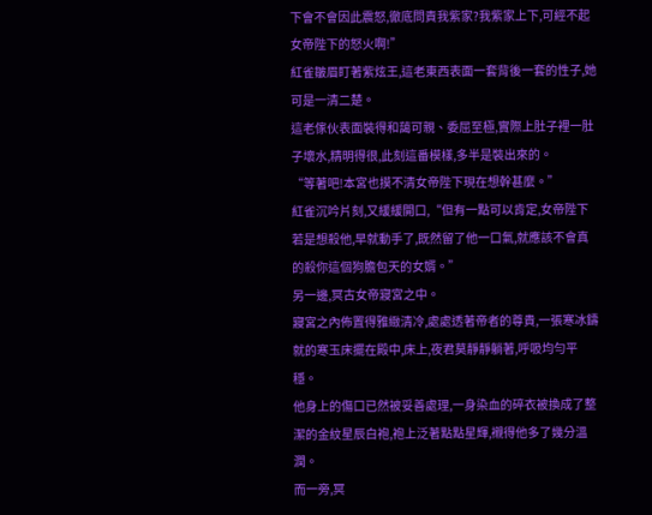下會不會因此震怒,徹底問責我紫家?我紫家上下,可經不起女帝陛下的怒火啊!”
紅雀皺眉盯著紫炫王,這老東西表面一套背後一套的性子,她可是一清二楚。
這老傢伙表面裝得和藹可親、委屈至極,實際上肚子裡一肚子壞水,精明得很,此刻這番模樣,多半是裝出來的。
“等著吧!本宮也摸不清女帝陛下現在想幹甚麼。”
紅雀沉吟片刻,又緩緩開口,“但有一點可以肯定,女帝陛下若是想殺他,早就動手了,既然留了他一口氣,就應該不會真的殺你這個狗膽包天的女婿。”
另一邊,冥古女帝寢宮之中。
寢宮之內佈置得雅緻清冷,處處透著帝者的尊貴,一張寒冰鑄就的寒玉床擺在殿中,床上,夜君莫靜靜躺著,呼吸均勻平穩。
他身上的傷口已然被妥善處理,一身染血的碎衣被換成了整潔的金紋星辰白袍,袍上泛著點點星輝,襯得他多了幾分溫潤。
而一旁,冥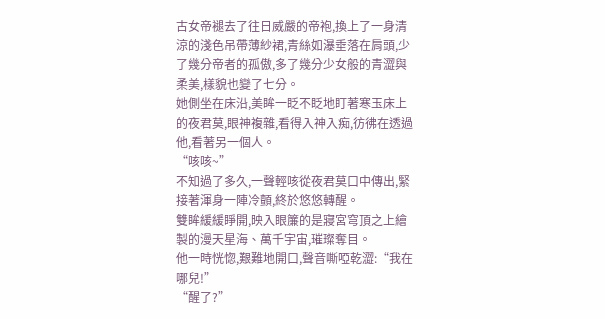古女帝褪去了往日威嚴的帝袍,換上了一身清涼的淺色吊帶薄紗裙,青絲如瀑垂落在肩頭,少了幾分帝者的孤傲,多了幾分少女般的青澀與柔美,樣貌也變了七分。
她側坐在床沿,美眸一眨不眨地盯著寒玉床上的夜君莫,眼神複雜,看得入神入痴,彷彿在透過他,看著另一個人。
“咳咳~”
不知過了多久,一聲輕咳從夜君莫口中傳出,緊接著渾身一陣冷顫,終於悠悠轉醒。
雙眸緩緩睜開,映入眼簾的是寢宮穹頂之上繪製的漫天星海、萬千宇宙,璀璨奪目。
他一時恍惚,艱難地開口,聲音嘶啞乾澀:“我在哪兒!”
“醒了?”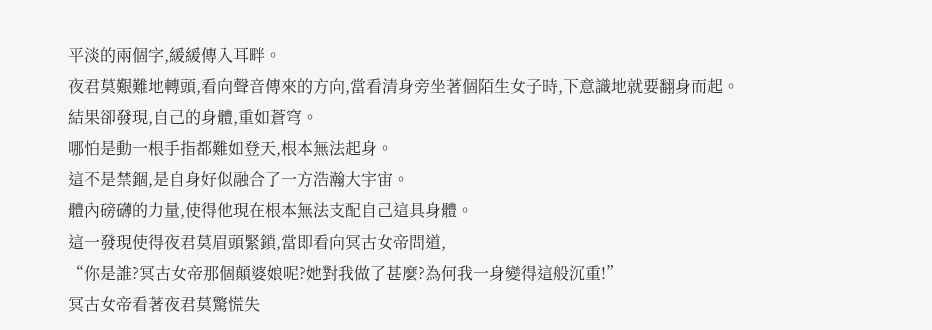平淡的兩個字,緩緩傳入耳畔。
夜君莫艱難地轉頭,看向聲音傳來的方向,當看清身旁坐著個陌生女子時,下意識地就要翻身而起。
結果卻發現,自己的身體,重如蒼穹。
哪怕是動一根手指都難如登天,根本無法起身。
這不是禁錮,是自身好似融合了一方浩瀚大宇宙。
體內磅礴的力量,使得他現在根本無法支配自己這具身體。
這一發現使得夜君莫眉頭緊鎖,當即看向冥古女帝問道,
“你是誰?冥古女帝那個顛婆娘呢?她對我做了甚麼?為何我一身變得這般沉重!”
冥古女帝看著夜君莫驚慌失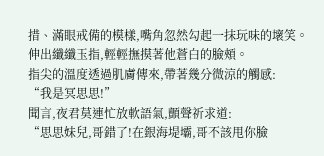措、滿眼戒備的模樣,嘴角忽然勾起一抹玩味的壞笑。
伸出纖纖玉指,輕輕撫摸著他蒼白的臉頰。
指尖的溫度透過肌膚傳來,帶著幾分微涼的觸感:
“我是冥思思!”
聞言,夜君莫連忙放軟語氣,顫聲祈求道:
“思思妹兒,哥錯了!在銀海堤壩,哥不該甩你臉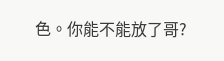色。你能不能放了哥?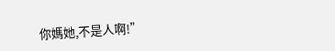你媽她,不是人啊!”